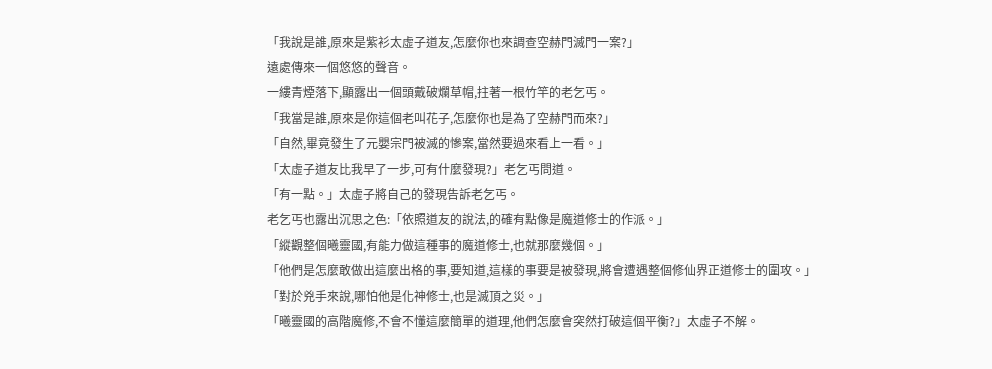「我說是誰,原來是紫衫太虛子道友,怎麼你也來調查空赫門滅門一案?」
遠處傳來一個悠悠的聲音。
一縷青煙落下,顯露出一個頭戴破爛草帽,拄著一根竹竿的老乞丐。
「我當是誰,原來是你這個老叫花子,怎麼你也是為了空赫門而來?」
「自然,畢竟發生了元嬰宗門被滅的慘案,當然要過來看上一看。」
「太虛子道友比我早了一步,可有什麼發現?」老乞丐問道。
「有一點。」太虛子將自己的發現告訴老乞丐。
老乞丐也露出沉思之色:「依照道友的說法,的確有點像是魔道修士的作派。」
「縱觀整個曦靈國,有能力做這種事的魔道修士,也就那麼幾個。」
「他們是怎麼敢做出這麼出格的事,要知道,這樣的事要是被發現,將會遭遇整個修仙界正道修士的圍攻。」
「對於兇手來說,哪怕他是化神修士,也是滅頂之災。」
「曦靈國的高階魔修,不會不懂這麼簡單的道理,他們怎麼會突然打破這個平衡?」太虛子不解。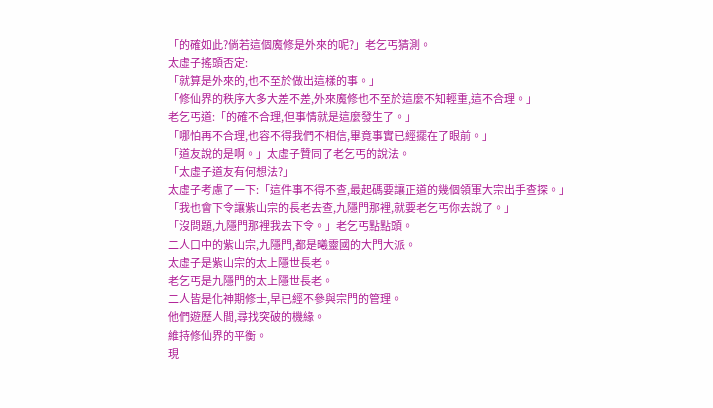「的確如此?倘若這個魔修是外來的呢?」老乞丐猜測。
太虛子搖頭否定:
「就算是外來的,也不至於做出這樣的事。」
「修仙界的秩序大多大差不差,外來魔修也不至於這麼不知輕重,這不合理。」
老乞丐道:「的確不合理,但事情就是這麼發生了。」
「哪怕再不合理,也容不得我們不相信,畢竟事實已經擺在了眼前。」
「道友說的是啊。」太虛子贊同了老乞丐的說法。
「太虛子道友有何想法?」
太虛子考慮了一下:「這件事不得不查,最起碼要讓正道的幾個領軍大宗出手查探。」
「我也會下令讓紫山宗的長老去查,九隱門那裡,就要老乞丐你去說了。」
「沒問題,九隱門那裡我去下令。」老乞丐點點頭。
二人口中的紫山宗,九隱門,都是曦靈國的大門大派。
太虛子是紫山宗的太上隱世長老。
老乞丐是九隱門的太上隱世長老。
二人皆是化神期修士,早已經不參與宗門的管理。
他們遊歷人間,尋找突破的機緣。
維持修仙界的平衡。
現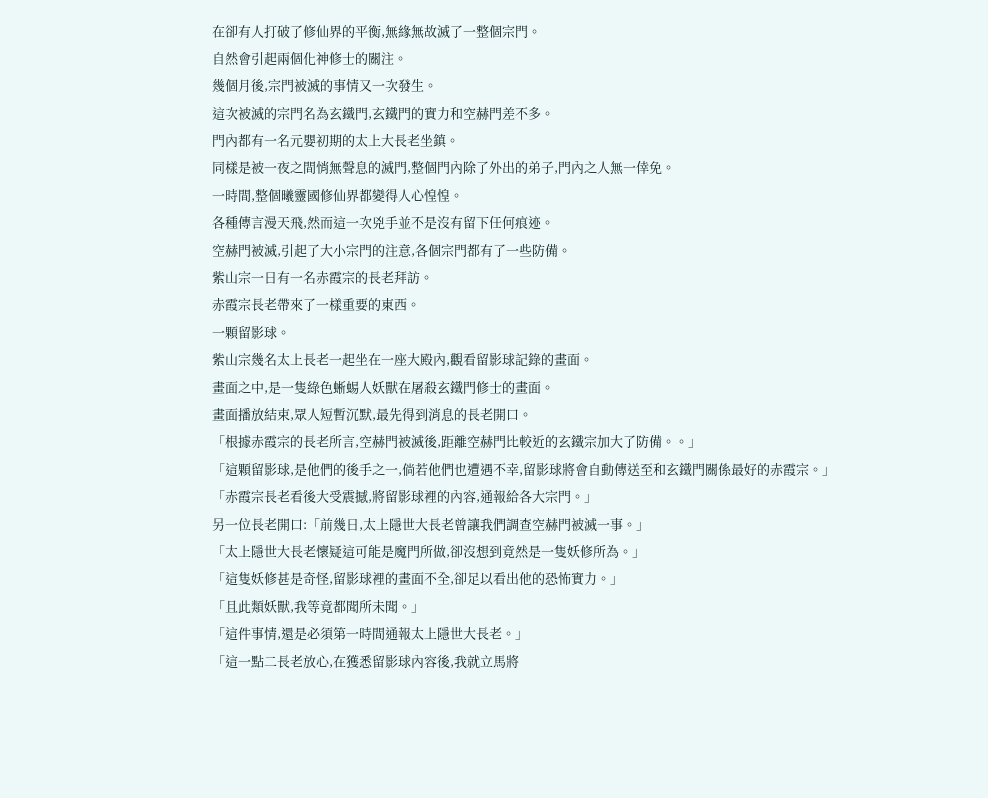在卻有人打破了修仙界的平衡,無緣無故滅了一整個宗門。
自然會引起兩個化神修士的關注。
幾個月後,宗門被滅的事情又一次發生。
這次被滅的宗門名為玄鐵門,玄鐵門的實力和空赫門差不多。
門內都有一名元嬰初期的太上大長老坐鎮。
同樣是被一夜之間悄無聲息的滅門,整個門內除了外出的弟子,門內之人無一倖免。
一時間,整個曦靈國修仙界都變得人心惶惶。
各種傳言漫天飛,然而這一次兇手並不是沒有留下任何痕迹。
空赫門被滅,引起了大小宗門的注意,各個宗門都有了一些防備。
紫山宗一日有一名赤霞宗的長老拜訪。
赤霞宗長老帶來了一樣重要的東西。
一顆留影球。
紫山宗幾名太上長老一起坐在一座大殿內,觀看留影球記錄的畫面。
畫面之中,是一隻綠色蜥蜴人妖獸在屠殺玄鐵門修士的畫面。
畫面播放結束,眾人短暫沉默,最先得到消息的長老開口。
「根據赤霞宗的長老所言,空赫門被滅後,距離空赫門比較近的玄鐵宗加大了防備。。」
「這顆留影球,是他們的後手之一,倘若他們也遭遇不幸,留影球將會自動傳送至和玄鐵門關係最好的赤霞宗。」
「赤霞宗長老看後大受震撼,將留影球裡的內容,通報給各大宗門。」
另一位長老開口:「前幾日,太上隱世大長老曾讓我們調查空赫門被滅一事。」
「太上隱世大長老懷疑這可能是魔門所做,卻沒想到竟然是一隻妖修所為。」
「這隻妖修甚是奇怪,留影球裡的畫面不全,卻足以看出他的恐怖實力。」
「且此類妖獸,我等竟都聞所未聞。」
「這件事情,還是必須第一時間通報太上隱世大長老。」
「這一點二長老放心,在獲悉留影球內容後,我就立馬將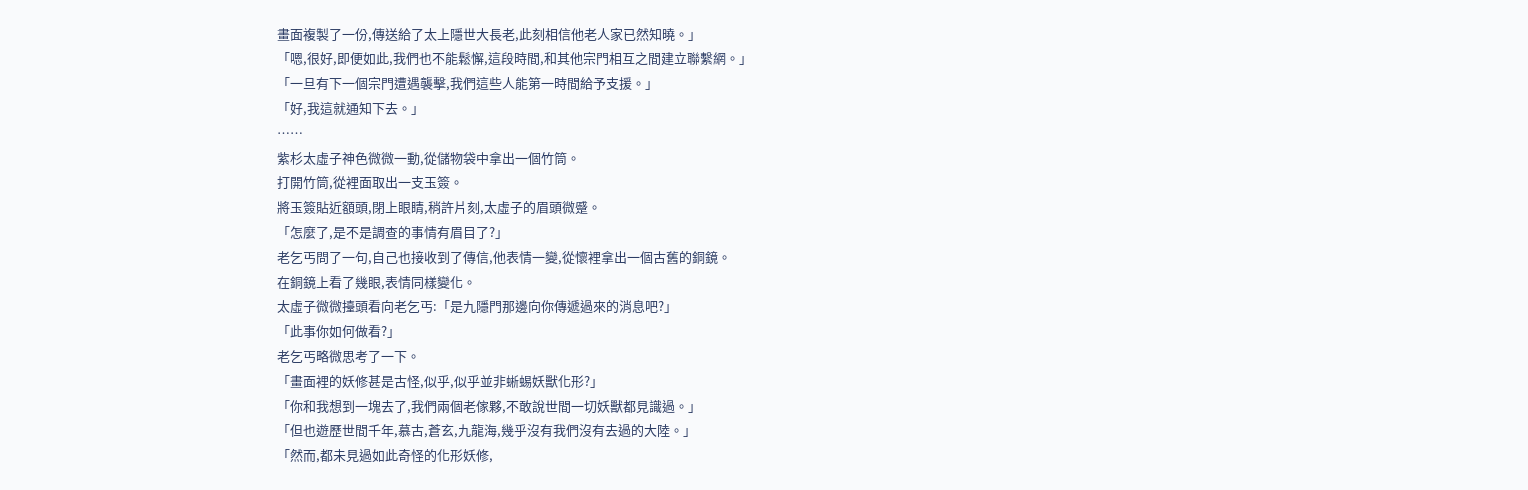畫面複製了一份,傳送給了太上隱世大長老,此刻相信他老人家已然知曉。」
「嗯,很好,即便如此,我們也不能鬆懈,這段時間,和其他宗門相互之間建立聯繫網。」
「一旦有下一個宗門遭遇襲擊,我們這些人能第一時間給予支援。」
「好,我這就通知下去。」
……
紫杉太虛子神色微微一動,從儲物袋中拿出一個竹筒。
打開竹筒,從裡面取出一支玉簽。
將玉簽貼近額頭,閉上眼睛,稍許片刻,太虛子的眉頭微蹙。
「怎麼了,是不是調查的事情有眉目了?」
老乞丐問了一句,自己也接收到了傳信,他表情一變,從懷裡拿出一個古舊的銅鏡。
在銅鏡上看了幾眼,表情同樣變化。
太虛子微微擡頭看向老乞丐:「是九隱門那邊向你傳遞過來的消息吧?」
「此事你如何做看?」
老乞丐略微思考了一下。
「畫面裡的妖修甚是古怪,似乎,似乎並非蜥蜴妖獸化形?」
「你和我想到一塊去了,我們兩個老傢夥,不敢說世間一切妖獸都見識過。」
「但也遊歷世間千年,慕古,蒼玄,九龍海,幾乎沒有我們沒有去過的大陸。」
「然而,都未見過如此奇怪的化形妖修,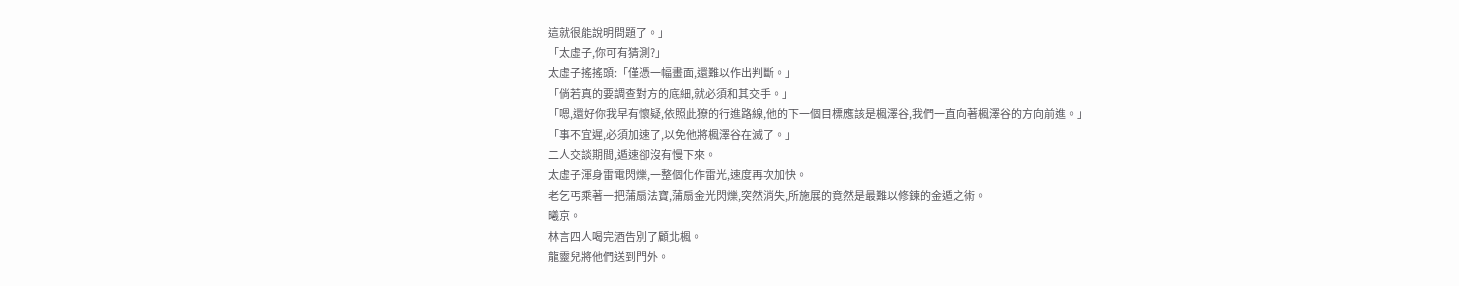這就很能說明問題了。」
「太虛子,你可有猜測?」
太虛子搖搖頭:「僅憑一幅畫面,還難以作出判斷。」
「倘若真的要調查對方的底細,就必須和其交手。」
「嗯,還好你我早有懷疑,依照此獠的行進路線,他的下一個目標應該是楓澤谷,我們一直向著楓澤谷的方向前進。」
「事不宜遲,必須加速了,以免他將楓澤谷在滅了。」
二人交談期間,遁速卻沒有慢下來。
太虛子渾身雷電閃爍,一整個化作雷光,速度再次加快。
老乞丐乘著一把蒲扇法寶,蒲扇金光閃爍,突然消失,所施展的竟然是最難以修鍊的金遁之術。
曦京。
林言四人喝完酒告別了顧北楓。
龍靈兒將他們送到門外。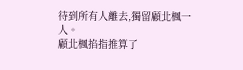待到所有人離去,獨留顧北楓一人。
顧北楓掐指推算了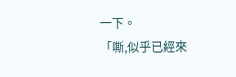一下。
「嘶,似乎已經來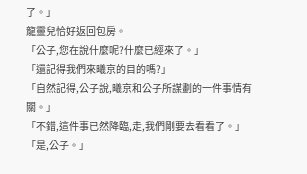了。」
龍靈兒恰好返回包房。
「公子,您在說什麼呢?什麼已經來了。」
「還記得我們來曦京的目的嗎?」
「自然記得,公子說,曦京和公子所謀劃的一件事情有關。」
「不錯,這件事已然降臨,走,我們剛要去看看了。」
「是,公子。」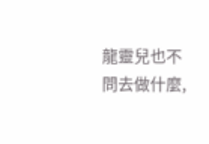龍靈兒也不問去做什麼,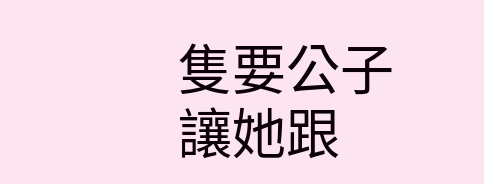隻要公子讓她跟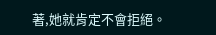著,她就肯定不會拒絕。